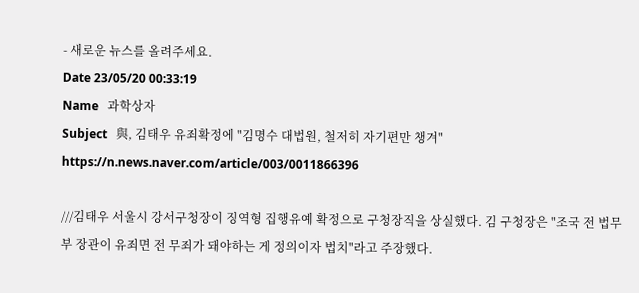- 새로운 뉴스를 올려주세요.
Date 23/05/20 00:33:19
Name   과학상자
Subject   與, 김태우 유죄확정에 "김명수 대법원, 철저히 자기편만 챙겨"
https://n.news.naver.com/article/003/0011866396

///김태우 서울시 강서구청장이 징역형 집행유예 확정으로 구청장직을 상실했다. 김 구청장은 "조국 전 법무부 장관이 유죄면 전 무죄가 돼야하는 게 정의이자 법치"라고 주장했다.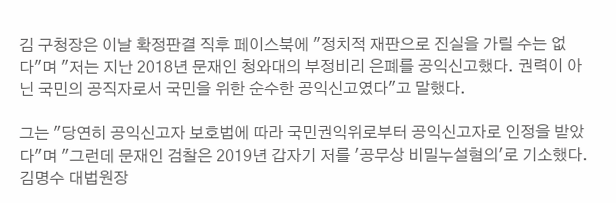김 구청장은 이날 확정판결 직후 페이스북에 "정치적 재판으로 진실을 가릴 수는 없다"며 "저는 지난 2018년 문재인 청와대의 부정비리 은폐를 공익신고했다. 권력이 아닌 국민의 공직자로서 국민을 위한 순수한 공익신고였다"고 말했다.

그는 "당연히 공익신고자 보호법에 따라 국민권익위로부터 공익신고자로 인정을 받았다"며 "그런데 문재인 검찰은 2019년 갑자기 저를 '공무상 비밀누설혐의'로 기소했다. 김명수 대법원장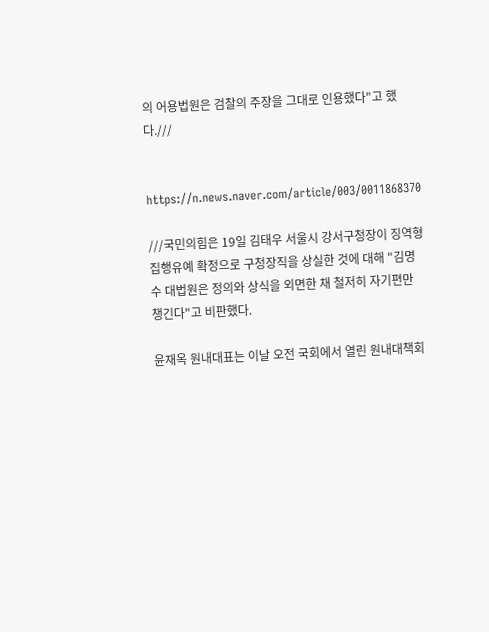의 어용법원은 검찰의 주장을 그대로 인용했다"고 했다.///


https://n.news.naver.com/article/003/0011868370

///국민의힘은 19일 김태우 서울시 강서구청장이 징역형 집행유예 확정으로 구청장직을 상실한 것에 대해 "김명수 대법원은 정의와 상식을 외면한 채 철저히 자기편만 챙긴다"고 비판했다.

윤재옥 원내대표는 이날 오전 국회에서 열린 원내대책회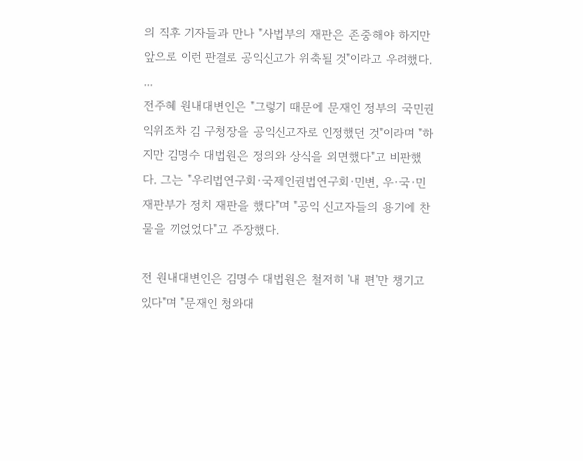의 직후 기자들과 만나 "사법부의 재판은 존중해야 하지만 앞으로 이런 판결로 공익신고가 위축될 것"이라고 우려했다.
...
전주혜 원내대변인은 "그렇기 때문에 문재인 정부의 국민권익위조차 김 구청장을 공익신고자로 인정했던 것"이라며 "하지만 김명수 대법원은 정의와 상식을 외면했다"고 비판했다. 그는 "우리법연구회·국제인권법연구회·민변, 우·국·민 재판부가 정치 재판을 했다"며 "공익 신고자들의 용기에 찬물을 끼얹었다"고 주장했다.

전 원내대변인은 김명수 대법원은 철저히 '내 편'만 챙기고 있다"며 "문재인 청와대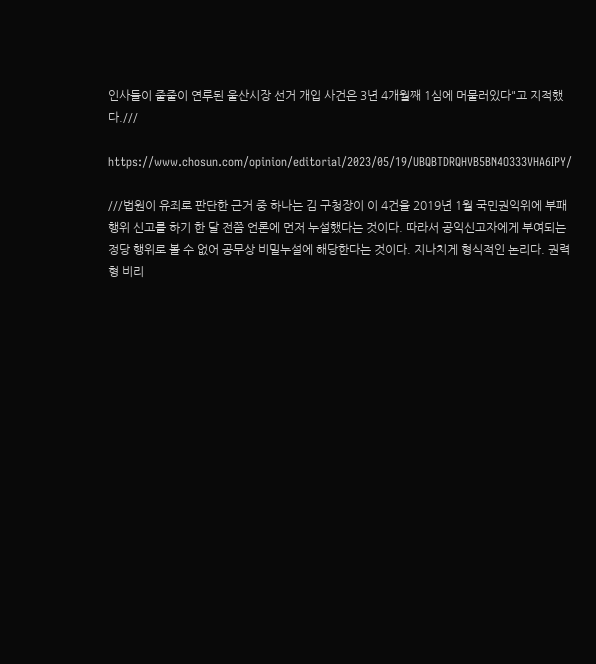인사들이 줄줄이 연루된 울산시장 선거 개입 사건은 3년 4개월째 1심에 머물러있다"고 지적했다.///

https://www.chosun.com/opinion/editorial/2023/05/19/UBQBTDRQHVB5BN4O333VHA6IPY/

///법원이 유죄로 판단한 근거 중 하나는 김 구청장이 이 4건을 2019년 1월 국민권익위에 부패 행위 신고를 하기 한 달 전쯤 언론에 먼저 누설했다는 것이다. 따라서 공익신고자에게 부여되는 정당 행위로 볼 수 없어 공무상 비밀누설에 해당한다는 것이다. 지나치게 형식적인 논리다. 권력형 비리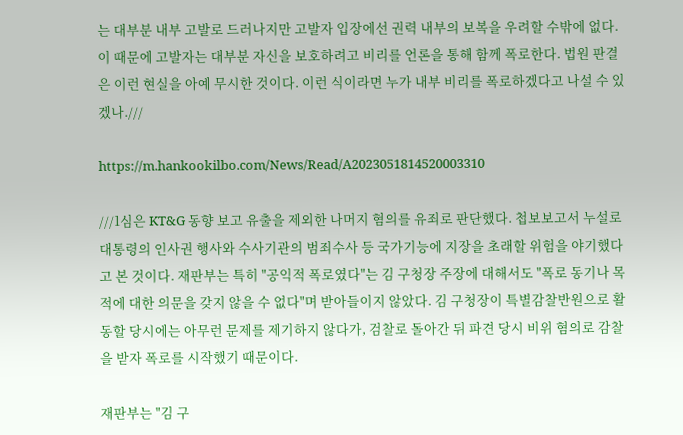는 대부분 내부 고발로 드러나지만 고발자 입장에선 권력 내부의 보복을 우려할 수밖에 없다. 이 때문에 고발자는 대부분 자신을 보호하려고 비리를 언론을 통해 함께 폭로한다. 법원 판결은 이런 현실을 아예 무시한 것이다. 이런 식이라면 누가 내부 비리를 폭로하겠다고 나설 수 있겠나.///

https://m.hankookilbo.com/News/Read/A2023051814520003310

///1심은 KT&G 동향 보고 유출을 제외한 나머지 혐의를 유죄로 판단했다. 첩보보고서 누설로 대통령의 인사권 행사와 수사기관의 범죄수사 등 국가기능에 지장을 초래할 위험을 야기했다고 본 것이다. 재판부는 특히 "공익적 폭로였다"는 김 구청장 주장에 대해서도 "폭로 동기나 목적에 대한 의문을 갖지 않을 수 없다"며 받아들이지 않았다. 김 구청장이 특별감찰반원으로 활동할 당시에는 아무런 문제를 제기하지 않다가, 검찰로 돌아간 뒤 파견 당시 비위 혐의로 감찰을 받자 폭로를 시작했기 때문이다.

재판부는 "김 구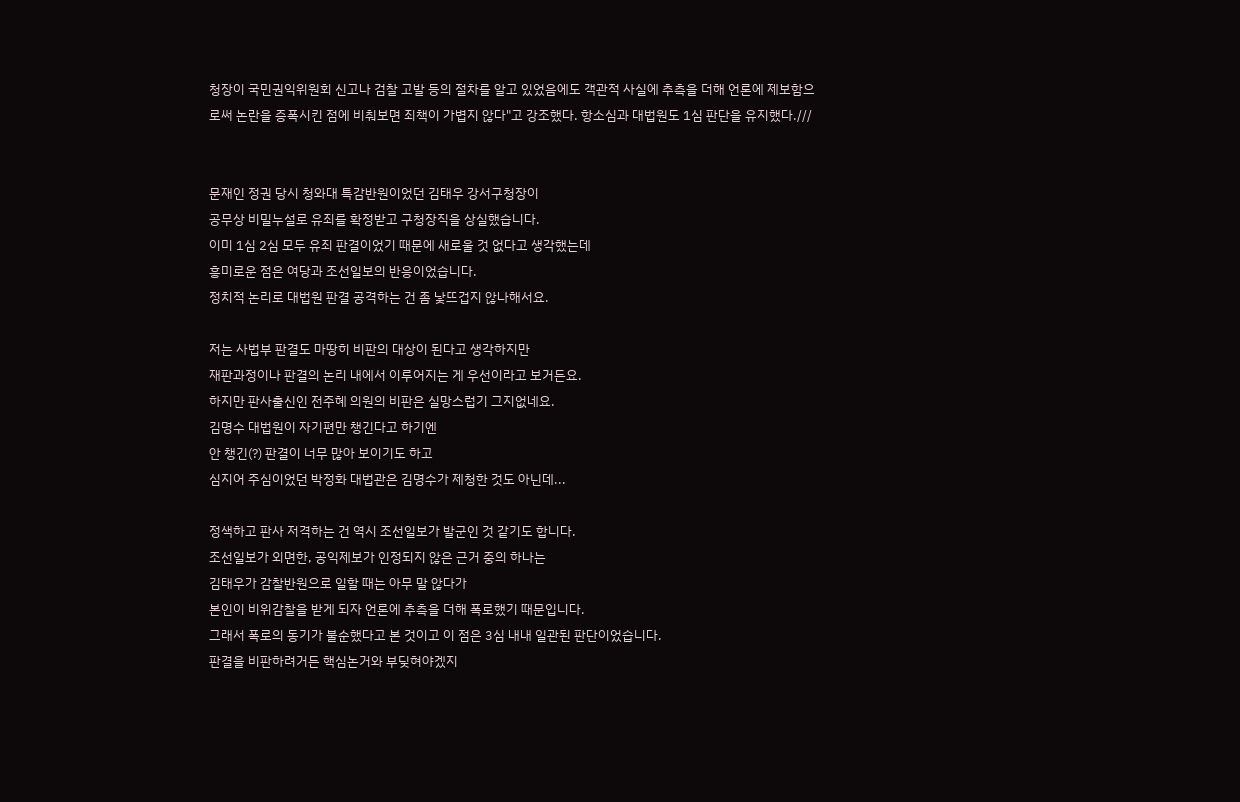청장이 국민권익위원회 신고나 검찰 고발 등의 절차를 알고 있었음에도 객관적 사실에 추측을 더해 언론에 제보함으로써 논란을 증폭시킨 점에 비춰보면 죄책이 가볍지 않다"고 강조했다. 항소심과 대법원도 1심 판단을 유지했다.///


문재인 정권 당시 청와대 특감반원이었던 김태우 강서구청장이
공무상 비밀누설로 유죄를 확정받고 구청장직을 상실했습니다.
이미 1심 2심 모두 유죄 판결이었기 때문에 새로울 것 없다고 생각했는데
흥미로운 점은 여당과 조선일보의 반응이었습니다.
정치적 논리로 대법원 판결 공격하는 건 좀 낯뜨겁지 않나해서요.

저는 사법부 판결도 마땅히 비판의 대상이 된다고 생각하지만
재판과정이나 판결의 논리 내에서 이루어지는 게 우선이라고 보거든요.
하지만 판사출신인 전주혜 의원의 비판은 실망스럽기 그지없네요.
김명수 대법원이 자기편만 챙긴다고 하기엔
안 챙긴(?) 판결이 너무 많아 보이기도 하고
심지어 주심이었던 박정화 대법관은 김명수가 제청한 것도 아닌데...

정색하고 판사 저격하는 건 역시 조선일보가 발군인 것 같기도 합니다.
조선일보가 외면한, 공익제보가 인정되지 않은 근거 중의 하나는
김태우가 감찰반원으로 일할 때는 아무 말 않다가
본인이 비위감찰을 받게 되자 언론에 추측을 더해 폭로했기 때문입니다.
그래서 폭로의 동기가 불순했다고 본 것이고 이 점은 3심 내내 일관된 판단이었습니다.
판결을 비판하려거든 핵심논거와 부딪혀야겠지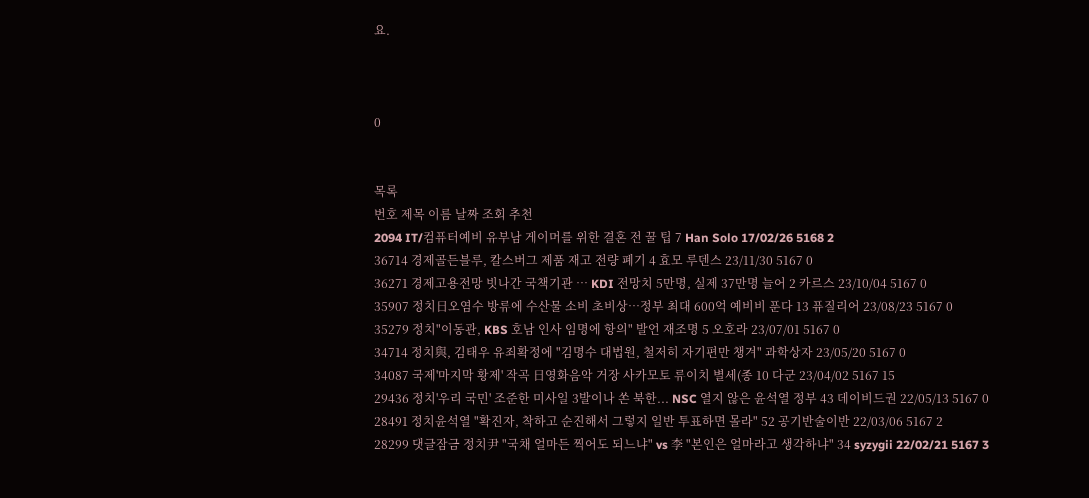요.



0


목록
번호 제목 이름 날짜 조회 추천
2094 IT/컴퓨터예비 유부남 게이머를 위한 결혼 전 꿀 팁 7 Han Solo 17/02/26 5168 2
36714 경제골든블루, 칼스버그 제품 재고 전량 폐기 4 효모 루덴스 23/11/30 5167 0
36271 경제고용전망 빗나간 국책기관 … KDI 전망치 5만명, 실제 37만명 늘어 2 카르스 23/10/04 5167 0
35907 정치日오염수 방류에 수산물 소비 초비상…정부 최대 600억 예비비 푼다 13 퓨질리어 23/08/23 5167 0
35279 정치"이동관, KBS 호남 인사 임명에 항의" 발언 재조명 5 오호라 23/07/01 5167 0
34714 정치與, 김태우 유죄확정에 "김명수 대법원, 철저히 자기편만 챙겨" 과학상자 23/05/20 5167 0
34087 국제'마지막 황제' 작곡 日영화음악 거장 사카모토 류이치 별세(종 10 다군 23/04/02 5167 15
29436 정치'우리 국민' 조준한 미사일 3발이나 쏜 북한... NSC 열지 않은 윤석열 정부 43 데이비드권 22/05/13 5167 0
28491 정치윤석열 "확진자, 착하고 순진해서 그렇지 일반 투표하면 몰라" 52 공기반술이반 22/03/06 5167 2
28299 댓글잠금 정치尹 "국채 얼마든 찍어도 되느냐" vs 李 "본인은 얼마라고 생각하냐" 34 syzygii 22/02/21 5167 3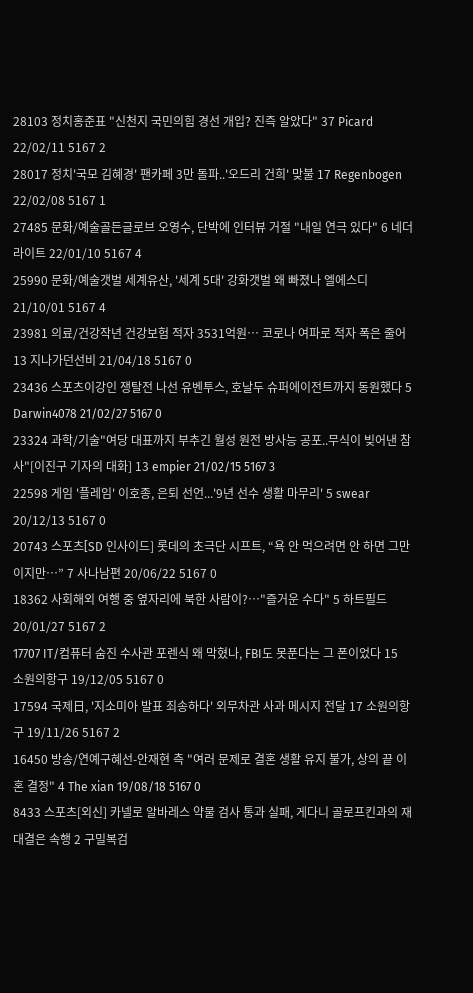28103 정치홍준표 "신천지 국민의힘 경선 개입? 진즉 알았다" 37 Picard 22/02/11 5167 2
28017 정치'국모 김혜경' 팬카페 3만 돌파..'오드리 건희' 맞불 17 Regenbogen 22/02/08 5167 1
27485 문화/예술골든글로브 오영수, 단박에 인터뷰 거절 "내일 연극 있다" 6 네더라이트 22/01/10 5167 4
25990 문화/예술갯벌 세계유산, '세계 5대' 강화갯벌 왜 빠졌나 엘에스디 21/10/01 5167 4
23981 의료/건강작년 건강보험 적자 3531억원… 코로나 여파로 적자 폭은 줄어 13 지나가던선비 21/04/18 5167 0
23436 스포츠이강인 쟁탈전 나선 유벤투스, 호날두 슈퍼에이전트까지 동원했다 5 Darwin4078 21/02/27 5167 0
23324 과학/기술"여당 대표까지 부추긴 월성 원전 방사능 공포..무식이 빚어낸 참사"[이진구 기자의 대화] 13 empier 21/02/15 5167 3
22598 게임 '플레임' 이호종, 은퇴 선언...'9년 선수 생활 마무리' 5 swear 20/12/13 5167 0
20743 스포츠[SD 인사이드] 롯데의 초극단 시프트, “욕 안 먹으려면 안 하면 그만이지만…” 7 사나남편 20/06/22 5167 0
18362 사회해외 여행 중 옆자리에 북한 사람이?…"즐거운 수다" 5 하트필드 20/01/27 5167 2
17707 IT/컴퓨터 숨진 수사관 포렌식 왜 막혔나, FBI도 못푼다는 그 폰이었다 15 소원의항구 19/12/05 5167 0
17594 국제日, '지소미아 발표 죄송하다' 외무차관 사과 메시지 전달 17 소원의항구 19/11/26 5167 2
16450 방송/연예구혜선-안재현 측 "여러 문제로 결혼 생활 유지 불가, 상의 끝 이혼 결정" 4 The xian 19/08/18 5167 0
8433 스포츠[외신] 카넬로 알바레스 약물 검사 통과 실패, 게다니 골로프킨과의 재대결은 속행 2 구밀복검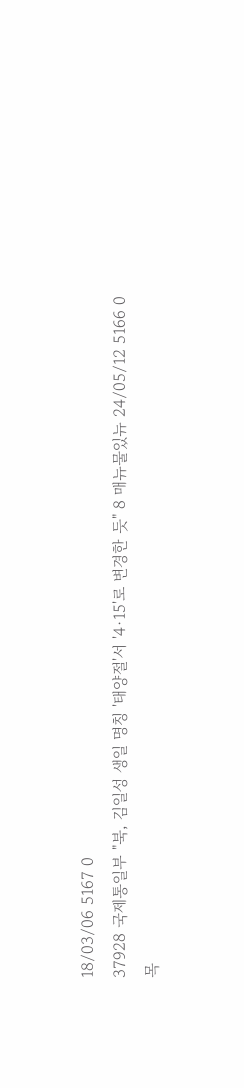18/03/06 5167 0
37928 국제통일부 "북, 김일성 생일 명칭 '태양절'서 '4·15'로 변경한 듯" 8 매뉴물있뉴 24/05/12 5166 0
목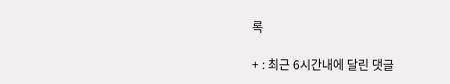록

+ : 최근 6시간내에 달린 댓글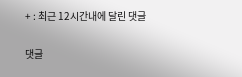+ : 최근 12시간내에 달린 댓글

댓글